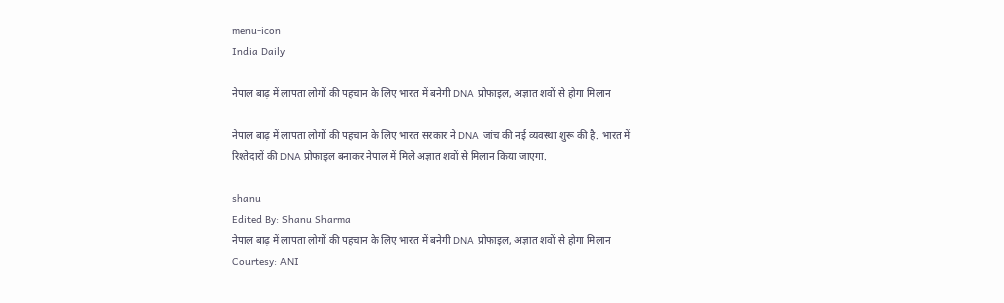menu-icon
India Daily

नेपाल बाढ़ में लापता लोगों की पहचान के लिए भारत में बनेगी DNA प्रोफाइल, अज्ञात शवों से होगा मिलान

नेपाल बाढ़ में लापता लोगों की पहचान के लिए भारत सरकार ने DNA जांच की नई व्यवस्था शुरू की है. भारत में रिश्तेदारों की DNA प्रोफाइल बनाकर नेपाल में मिले अज्ञात शवों से मिलान किया जाएगा.

shanu
Edited By: Shanu Sharma
नेपाल बाढ़ में लापता लोगों की पहचान के लिए भारत में बनेगी DNA प्रोफाइल, अज्ञात शवों से होगा मिलान
Courtesy: ANI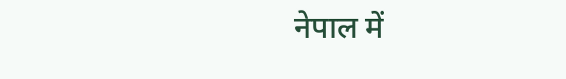नेपाल में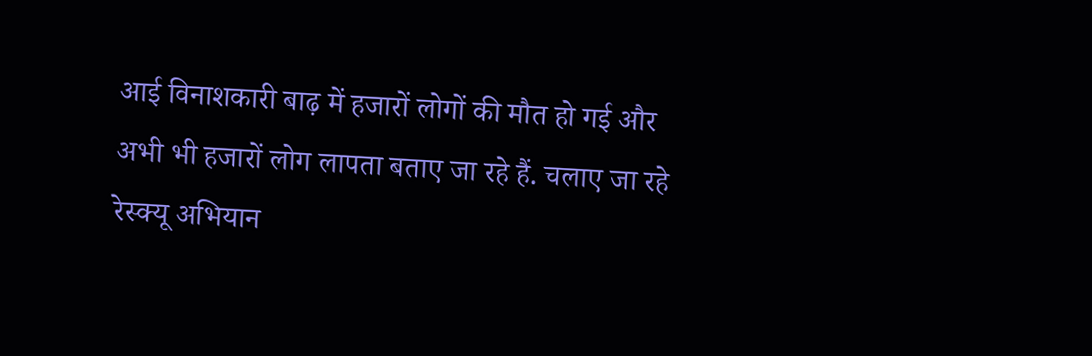आई विनाशकारी बाढ़ में हजारों लोगों की मौत हो गई और अभी भी हजारों लोग लापता बताए जा रहे हैं. चलाए जा रहे रेस्क्यू अभियान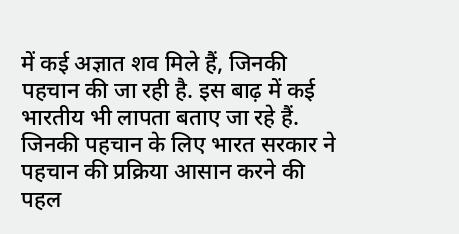में कई अज्ञात शव मिले हैं, जिनकी पहचान की जा रही है. इस बाढ़ में कई भारतीय भी लापता बताए जा रहे हैं. जिनकी पहचान के लिए भारत सरकार ने पहचान की प्रक्रिया आसान करने की पहल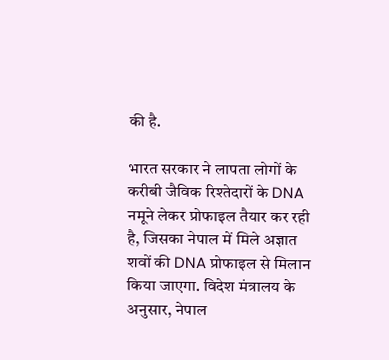की है.

भारत सरकार ने लापता लोगों के करीबी जैविक रिश्तेदारों के DNA नमूने लेकर प्रोफाइल तैयार कर रही है, जिसका नेपाल में मिले अज्ञात शवों की DNA प्रोफाइल से मिलान किया जाएगा. विदेश मंत्रालय के अनुसार, नेपाल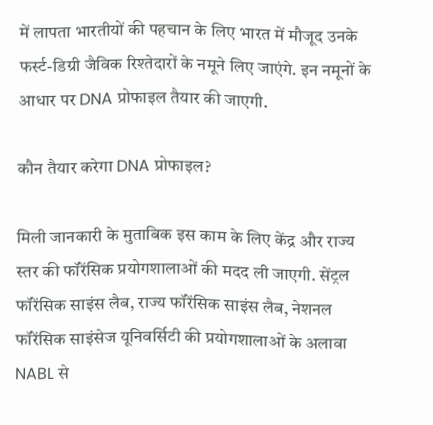में लापता भारतीयों की पहचान के लिए भारत में मौजूद उनके फर्स्ट-डिग्री जैविक रिश्तेदारों के नमूने लिए जाएंगे. इन नमूनों के आधार पर DNA प्रोफाइल तैयार की जाएगी.

कौन तैयार करेगा DNA प्रोफाइल?

मिली जानकारी के मुताबिक इस काम के लिए केंद्र और राज्य स्तर की फॉरेंसिक प्रयोगशालाओं की मदद ली जाएगी. सेंट्रल फॉरेंसिक साइंस लैब, राज्य फॉरेंसिक साइंस लैब, नेशनल फॉरेंसिक साइंसेज यूनिवर्सिटी की प्रयोगशालाओं के अलावा NABL से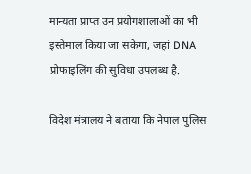मान्यता प्राप्त उन प्रयोगशालाओं का भी इस्तेमाल किया जा सकेगा, जहां DNA प्रोफाइलिंग की सुविधा उपलब्ध है.

विदेश मंत्रालय ने बताया कि नेपाल पुलिस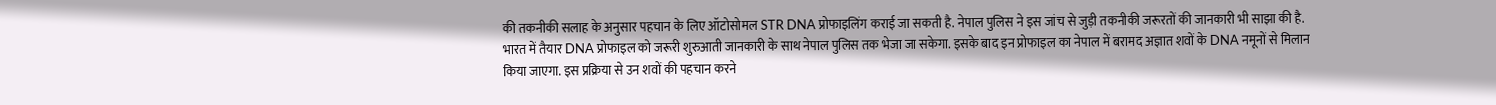की तकनीकी सलाह के अनुसार पहचान के लिए ऑटोसोमल STR DNA प्रोफाइलिंग कराई जा सकती है. नेपाल पुलिस ने इस जांच से जुड़ी तकनीकी जरूरतों की जानकारी भी साझा की है. भारत में तैयार DNA प्रोफाइल को जरूरी शुरुआती जानकारी के साथ नेपाल पुलिस तक भेजा जा सकेगा. इसके बाद इन प्रोफाइल का नेपाल में बरामद अज्ञात शवों के DNA नमूनों से मिलान किया जाएगा. इस प्रक्रिया से उन शवों की पहचान करने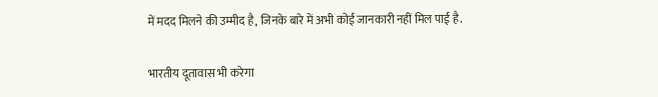में मदद मिलने की उम्मीद है, जिनके बारे में अभी कोई जानकारी नहीं मिल पाई है.

भारतीय दूतावास भी करेगा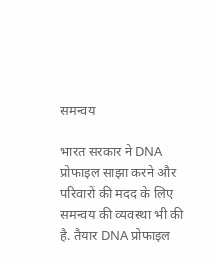समन्वय

भारत सरकार ने DNA प्रोफाइल साझा करने और परिवारों की मदद के लिए समन्वय की व्यवस्था भी की है. तैयार DNA प्रोफाइल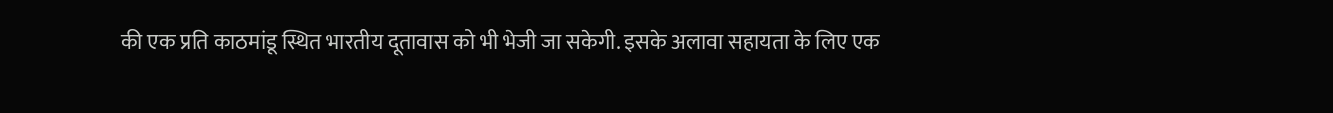की एक प्रति काठमांडू स्थित भारतीय दूतावास को भी भेजी जा सकेगी. इसके अलावा सहायता के लिए एक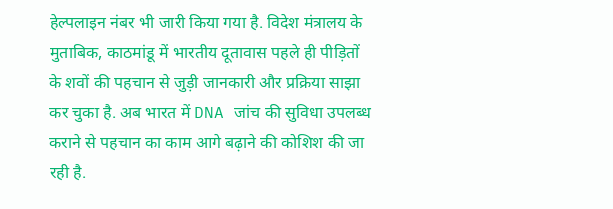हेल्पलाइन नंबर भी जारी किया गया है. विदेश मंत्रालय के मुताबिक, काठमांडू में भारतीय दूतावास पहले ही पीड़ितों के शवों की पहचान से जुड़ी जानकारी और प्रक्रिया साझा कर चुका है. अब भारत में DNA जांच की सुविधा उपलब्ध कराने से पहचान का काम आगे बढ़ाने की कोशिश की जा रही है.